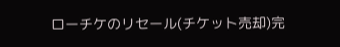ローチケのリセール(チケット売却)完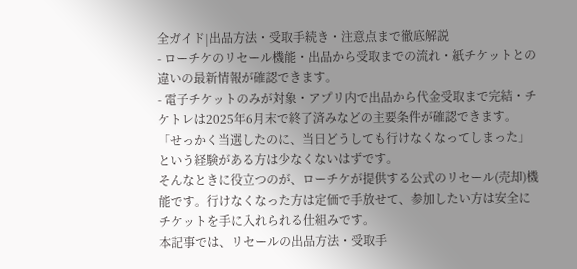全ガイド|出品方法・受取手続き・注意点まで徹底解説
- ローチケのリセール機能・出品から受取までの流れ・紙チケットとの違いの最新情報が確認できます。
- 電子チケットのみが対象・アプリ内で出品から代金受取まで完結・チケトレは2025年6月末で終了済みなどの主要条件が確認できます。
「せっかく当選したのに、当日どうしても行けなくなってしまった」という経験がある方は少なくないはずです。
そんなときに役立つのが、ローチケが提供する公式のリセール(売却)機能です。行けなくなった方は定価で手放せて、参加したい方は安全にチケットを手に入れられる仕組みです。
本記事では、リセールの出品方法・受取手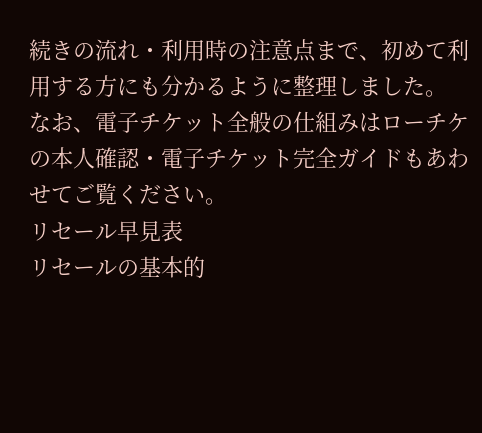続きの流れ・利用時の注意点まで、初めて利用する方にも分かるように整理しました。
なお、電子チケット全般の仕組みはローチケの本人確認・電子チケット完全ガイドもあわせてご覧ください。
リセール早見表
リセールの基本的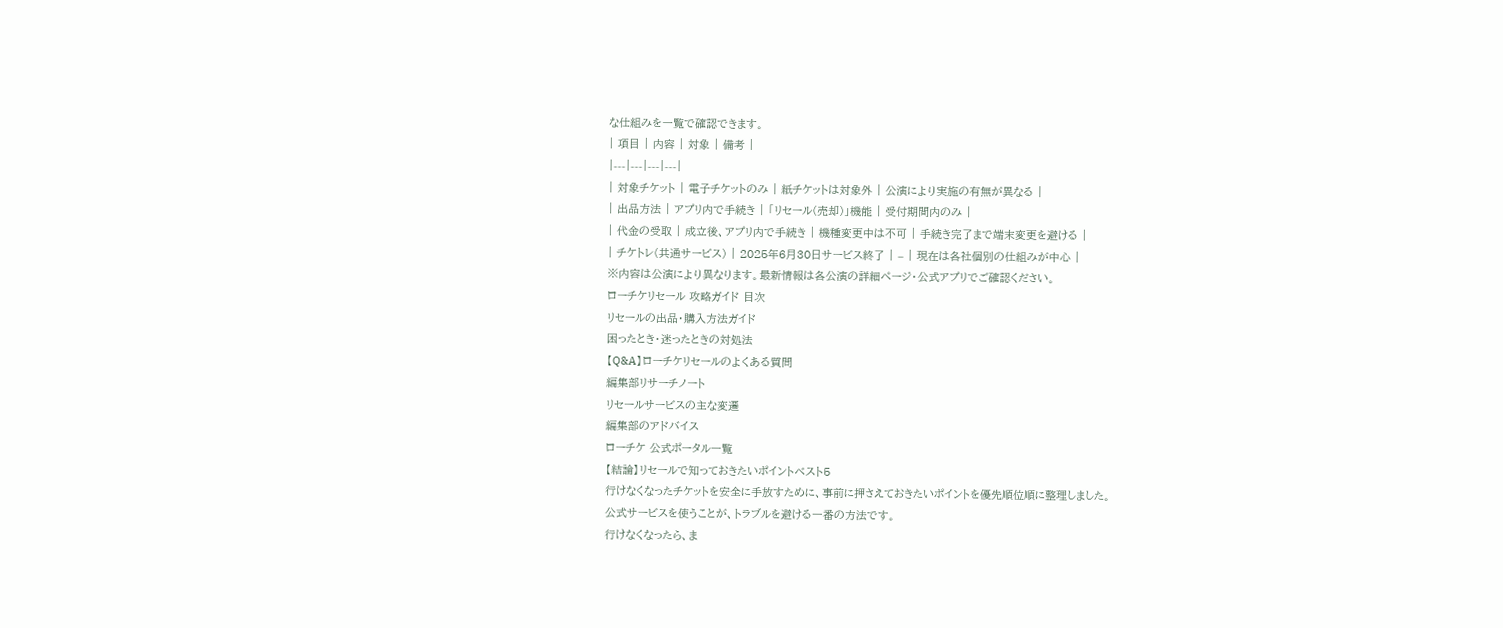な仕組みを一覧で確認できます。
| 項目 | 内容 | 対象 | 備考 |
|---|---|---|---|
| 対象チケット | 電子チケットのみ | 紙チケットは対象外 | 公演により実施の有無が異なる |
| 出品方法 | アプリ内で手続き | 「リセール(売却)」機能 | 受付期間内のみ |
| 代金の受取 | 成立後、アプリ内で手続き | 機種変更中は不可 | 手続き完了まで端末変更を避ける |
| チケトレ(共通サービス) | 2025年6月30日サービス終了 | – | 現在は各社個別の仕組みが中心 |
※内容は公演により異なります。最新情報は各公演の詳細ページ・公式アプリでご確認ください。
ローチケリセール 攻略ガイド 目次
リセールの出品・購入方法ガイド
困ったとき・迷ったときの対処法
【Q&A】ローチケリセールのよくある質問
編集部リサーチノート
リセールサービスの主な変遷
編集部のアドバイス
ローチケ 公式ポータル一覧
【結論】リセールで知っておきたいポイントベスト5
行けなくなったチケットを安全に手放すために、事前に押さえておきたいポイントを優先順位順に整理しました。
公式サービスを使うことが、トラブルを避ける一番の方法です。
行けなくなったら、ま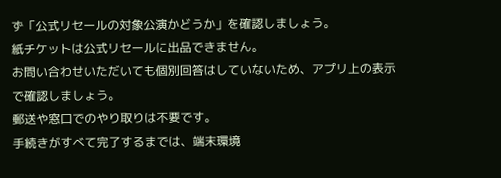ず「公式リセールの対象公演かどうか」を確認しましょう。
紙チケットは公式リセールに出品できません。
お問い合わせいただいても個別回答はしていないため、アプリ上の表示で確認しましょう。
郵送や窓口でのやり取りは不要です。
手続きがすべて完了するまでは、端末環境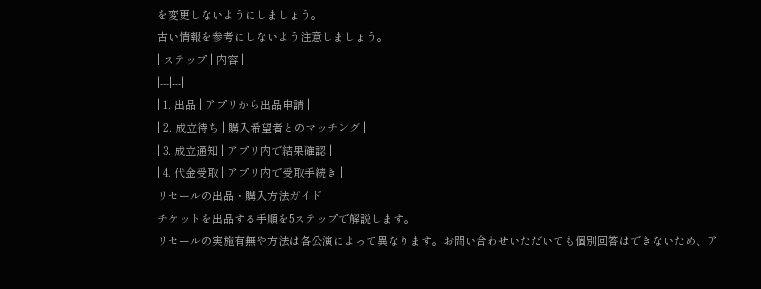を変更しないようにしましょう。
古い情報を参考にしないよう注意しましょう。
| ステップ | 内容 |
|---|---|
| 1. 出品 | アプリから出品申請 |
| 2. 成立待ち | 購入希望者とのマッチング |
| 3. 成立通知 | アプリ内で結果確認 |
| 4. 代金受取 | アプリ内で受取手続き |
リセールの出品・購入方法ガイド
チケットを出品する手順を5ステップで解説します。
リセールの実施有無や方法は各公演によって異なります。お問い合わせいただいても個別回答はできないため、ア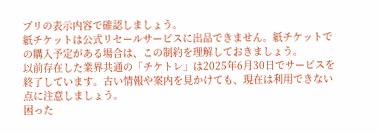プリの表示内容で確認しましょう。
紙チケットは公式リセールサービスに出品できません。紙チケットでの購入予定がある場合は、この制約を理解しておきましょう。
以前存在した業界共通の「チケトレ」は2025年6月30日でサービスを終了しています。古い情報や案内を見かけても、現在は利用できない点に注意しましょう。
困った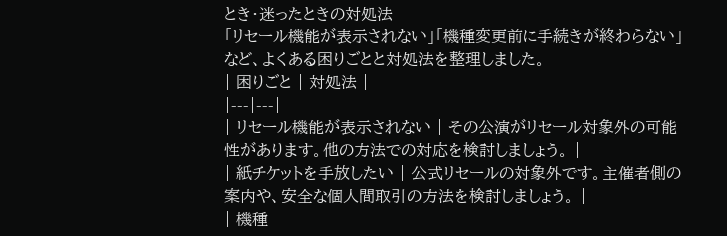とき・迷ったときの対処法
「リセール機能が表示されない」「機種変更前に手続きが終わらない」など、よくある困りごとと対処法を整理しました。
| 困りごと | 対処法 |
|---|---|
| リセール機能が表示されない | その公演がリセール対象外の可能性があります。他の方法での対応を検討しましょう。 |
| 紙チケットを手放したい | 公式リセールの対象外です。主催者側の案内や、安全な個人間取引の方法を検討しましょう。 |
| 機種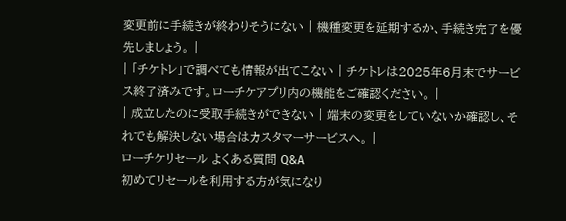変更前に手続きが終わりそうにない | 機種変更を延期するか、手続き完了を優先しましょう。 |
| 「チケトレ」で調べても情報が出てこない | チケトレは2025年6月末でサービス終了済みです。ローチケアプリ内の機能をご確認ください。 |
| 成立したのに受取手続きができない | 端末の変更をしていないか確認し、それでも解決しない場合はカスタマーサービスへ。 |
ローチケリセール よくある質問 Q&A
初めてリセールを利用する方が気になり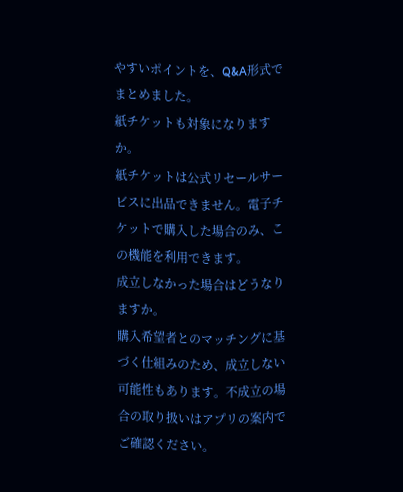やすいポイントを、Q&A形式でまとめました。
紙チケットも対象になりますか。
紙チケットは公式リセールサービスに出品できません。電子チケットで購入した場合のみ、この機能を利用できます。
成立しなかった場合はどうなりますか。
購入希望者とのマッチングに基づく仕組みのため、成立しない可能性もあります。不成立の場合の取り扱いはアプリの案内でご確認ください。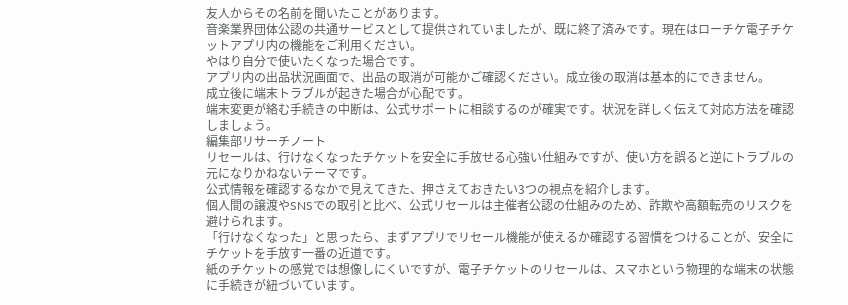友人からその名前を聞いたことがあります。
音楽業界団体公認の共通サービスとして提供されていましたが、既に終了済みです。現在はローチケ電子チケットアプリ内の機能をご利用ください。
やはり自分で使いたくなった場合です。
アプリ内の出品状況画面で、出品の取消が可能かご確認ください。成立後の取消は基本的にできません。
成立後に端末トラブルが起きた場合が心配です。
端末変更が絡む手続きの中断は、公式サポートに相談するのが確実です。状況を詳しく伝えて対応方法を確認しましょう。
編集部リサーチノート
リセールは、行けなくなったチケットを安全に手放せる心強い仕組みですが、使い方を誤ると逆にトラブルの元になりかねないテーマです。
公式情報を確認するなかで見えてきた、押さえておきたい3つの視点を紹介します。
個人間の譲渡やSNSでの取引と比べ、公式リセールは主催者公認の仕組みのため、詐欺や高額転売のリスクを避けられます。
「行けなくなった」と思ったら、まずアプリでリセール機能が使えるか確認する習慣をつけることが、安全にチケットを手放す一番の近道です。
紙のチケットの感覚では想像しにくいですが、電子チケットのリセールは、スマホという物理的な端末の状態に手続きが紐づいています。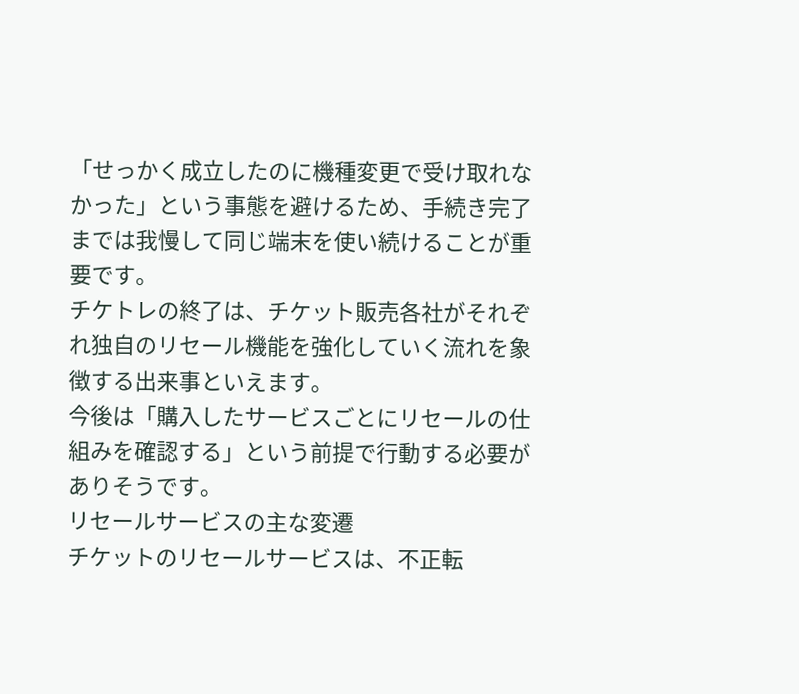「せっかく成立したのに機種変更で受け取れなかった」という事態を避けるため、手続き完了までは我慢して同じ端末を使い続けることが重要です。
チケトレの終了は、チケット販売各社がそれぞれ独自のリセール機能を強化していく流れを象徴する出来事といえます。
今後は「購入したサービスごとにリセールの仕組みを確認する」という前提で行動する必要がありそうです。
リセールサービスの主な変遷
チケットのリセールサービスは、不正転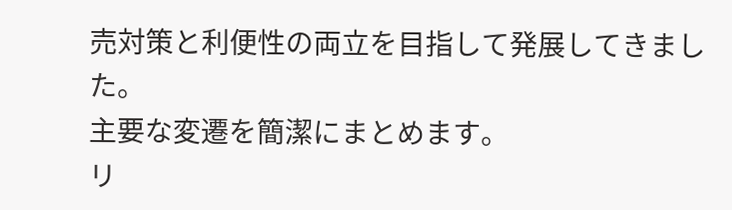売対策と利便性の両立を目指して発展してきました。
主要な変遷を簡潔にまとめます。
リ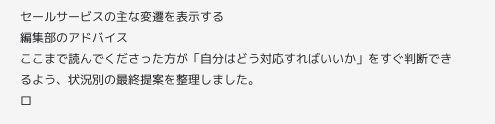セールサービスの主な変遷を表示する
編集部のアドバイス
ここまで読んでくださった方が「自分はどう対応すればいいか」をすぐ判断できるよう、状況別の最終提案を整理しました。
ロ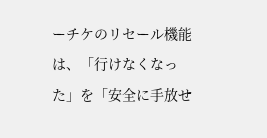ーチケのリセール機能は、「行けなくなった」を「安全に手放せ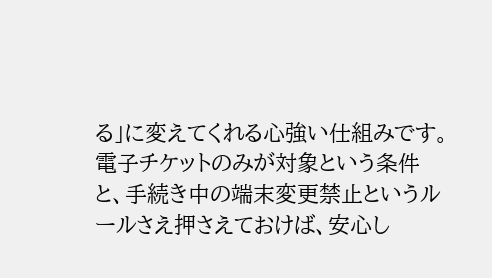る」に変えてくれる心強い仕組みです。
電子チケットのみが対象という条件と、手続き中の端末変更禁止というルールさえ押さえておけば、安心し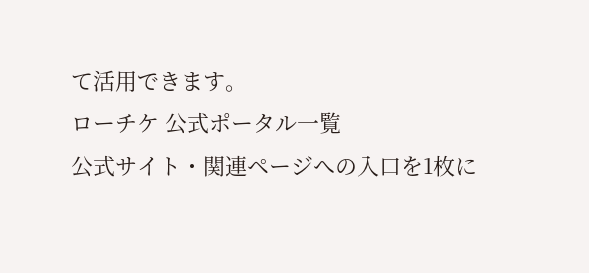て活用できます。
ローチケ 公式ポータル一覧
公式サイト・関連ページへの入口を1枚に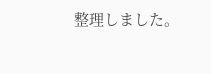整理しました。